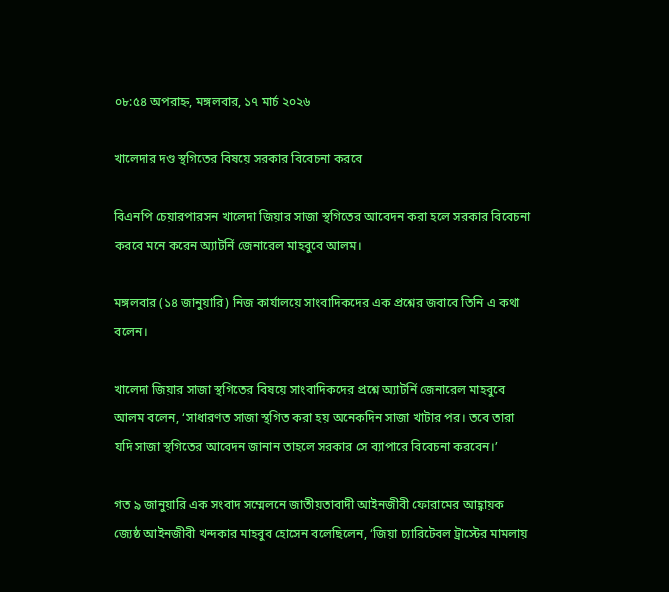০৮:৫৪ অপরাহ্ন, মঙ্গলবার, ১৭ মার্চ ২০২৬

খালেদার দণ্ড স্থগিতের বিষয়ে সরকার বিবেচনা করবে

বিএনপি চেয়ারপারসন খালেদা জিয়ার সাজা স্থগিতের আবেদন করা হলে সরকার বিবেচনা করবে মনে করেন অ্যাটর্নি জেনারেল মাহবুবে আলম।

মঙ্গলবার (১৪ জানুয়ারি) নিজ কার্যালয়ে সাংবাদিকদের এক প্রশ্নের জবাবে তিনি এ কথা বলেন।

খালেদা জিয়ার সাজা স্থগিতের বিষয়ে সাংবাদিকদের প্রশ্নে অ্যাটর্নি জেনারেল মাহবুবে আলম বলেন, ‘সাধারণত সাজা স্থগিত করা হয় অনেকদিন সাজা খাটার পর। তবে তারা যদি সাজা স্থগিতের আবেদন জানান তাহলে সরকার সে ব্যাপারে বিবেচনা করবেন।’

গত ৯ জানুয়ারি এক সংবাদ সম্মেলনে জাতীয়তাবাদী আইনজীবী ফোরামের আহ্বায়ক জ্যেষ্ঠ আইনজীবী খন্দকার মাহবুব হোসেন বলেছিলেন, ‘জিয়া চ্যারিটেবল ট্রাস্টের মামলায়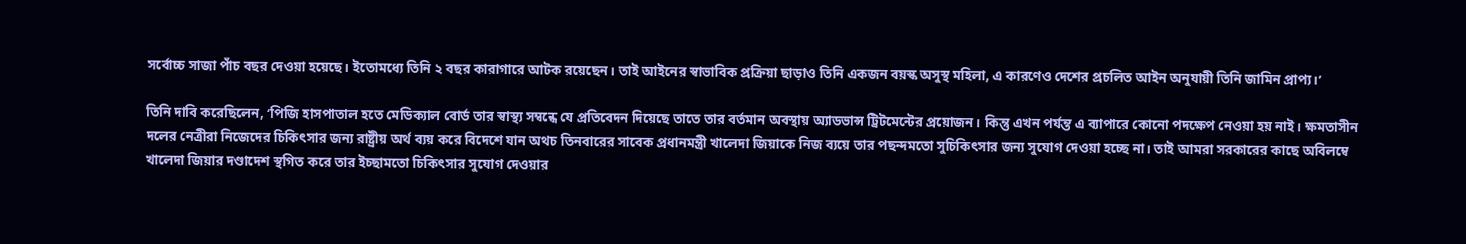সর্বোচ্চ সাজা পাঁচ বছর দেওয়া হয়েছে। ইতোমধ্যে তিনি ২ বছর কারাগারে আটক রয়েছেন। তাই আইনের স্বাভাবিক প্রক্রিয়া ছাড়াও তিনি একজন বয়স্ক অসুস্থ মহিলা, এ কারণেও দেশের প্রচলিত আইন অনুযায়ী তিনি জামিন প্রাপ্য।’

তিনি দাবি করেছিলেন, ‘পিজি হাসপাতাল হতে মেডিক্যাল বোর্ড তার স্বাস্থ্য সম্বন্ধে যে প্রতিবেদন দিয়েছে তাতে তার বর্তমান অবস্থায় অ্যাডভান্স ট্রিটমেন্টের প্রয়োজন। কিন্তু এখন পর্যন্ত এ ব্যাপারে কোনো পদক্ষেপ নেওয়া হয় নাই। ক্ষমতাসীন দলের নেত্রীরা নিজেদের চিকিৎসার জন্য রাষ্ট্রীয় অর্থ ব্যয় করে বিদেশে যান অথচ তিনবারের সাবেক প্রধানমন্ত্রী খালেদা জিয়াকে নিজ ব্যয়ে তার পছন্দমতো সুচিকিৎসার জন্য সুযোগ দেওয়া হচ্ছে না। তাই আমরা সরকারের কাছে অবিলম্বে খালেদা জিয়ার দণ্ডাদেশ স্থগিত করে তার ইচ্ছামতো চিকিৎসার সুযোগ দেওয়ার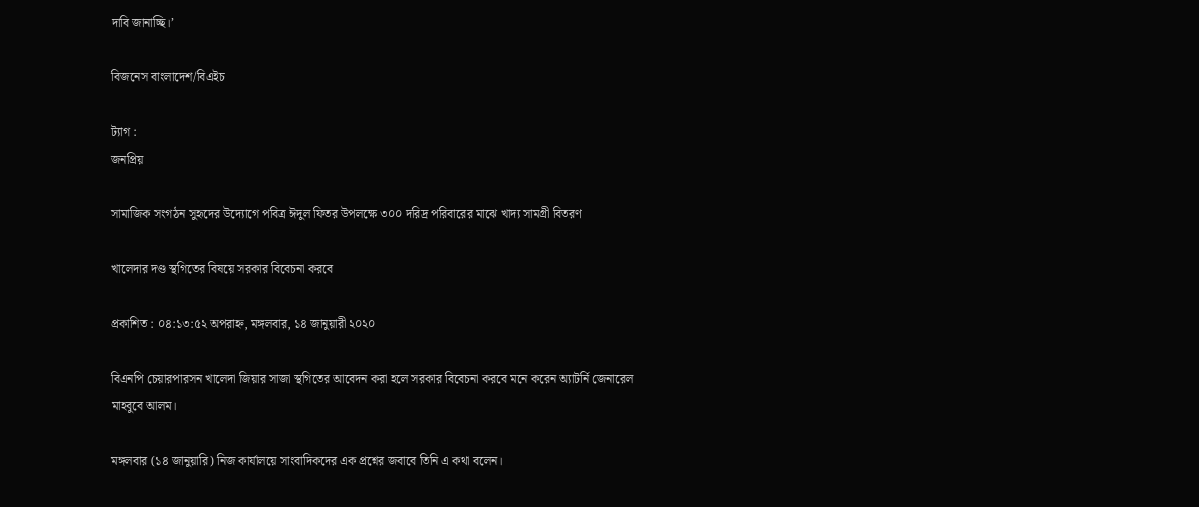দাবি জানাচ্ছি।’

বিজনেস বাংলাদেশ/বিএইচ

ট্যাগ :
জনপ্রিয়

সামাজিক সংগঠন সুহৃদের উদ্যোগে পবিত্র ঈদুল ফিতর উপলক্ষে ৩০০ দরিদ্র পরিবারের মাঝে খাদ্য সামগ্রী বিতরণ

খালেদার দণ্ড স্থগিতের বিষয়ে সরকার বিবেচনা করবে

প্রকাশিত : ০৪:১৩:৫২ অপরাহ্ন, মঙ্গলবার, ১৪ জানুয়ারী ২০২০

বিএনপি চেয়ারপারসন খালেদা জিয়ার সাজা স্থগিতের আবেদন করা হলে সরকার বিবেচনা করবে মনে করেন অ্যাটর্নি জেনারেল মাহবুবে আলম।

মঙ্গলবার (১৪ জানুয়ারি) নিজ কার্যালয়ে সাংবাদিকদের এক প্রশ্নের জবাবে তিনি এ কথা বলেন।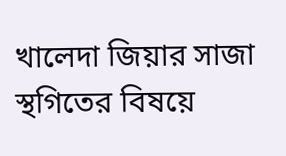খালেদা জিয়ার সাজা স্থগিতের বিষয়ে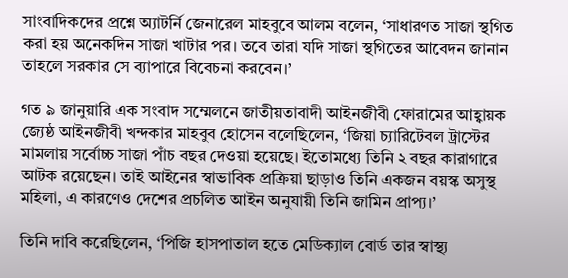সাংবাদিকদের প্রশ্নে অ্যাটর্নি জেনারেল মাহবুবে আলম বলেন, ‘সাধারণত সাজা স্থগিত করা হয় অনেকদিন সাজা খাটার পর। তবে তারা যদি সাজা স্থগিতের আবেদন জানান তাহলে সরকার সে ব্যাপারে বিবেচনা করবেন।’

গত ৯ জানুয়ারি এক সংবাদ সম্মেলনে জাতীয়তাবাদী আইনজীবী ফোরামের আহ্বায়ক জ্যেষ্ঠ আইনজীবী খন্দকার মাহবুব হোসেন বলেছিলেন, ‘জিয়া চ্যারিটেবল ট্রাস্টের মামলায় সর্বোচ্চ সাজা পাঁচ বছর দেওয়া হয়েছে। ইতোমধ্যে তিনি ২ বছর কারাগারে আটক রয়েছেন। তাই আইনের স্বাভাবিক প্রক্রিয়া ছাড়াও তিনি একজন বয়স্ক অসুস্থ মহিলা, এ কারণেও দেশের প্রচলিত আইন অনুযায়ী তিনি জামিন প্রাপ্য।’

তিনি দাবি করেছিলেন, ‘পিজি হাসপাতাল হতে মেডিক্যাল বোর্ড তার স্বাস্থ্য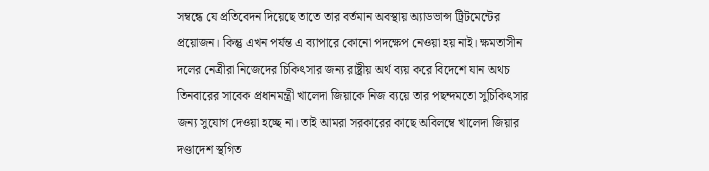সম্বন্ধে যে প্রতিবেদন দিয়েছে তাতে তার বর্তমান অবস্থায় অ্যাডভান্স ট্রিটমেন্টের প্রয়োজন। কিন্তু এখন পর্যন্ত এ ব্যাপারে কোনো পদক্ষেপ নেওয়া হয় নাই। ক্ষমতাসীন দলের নেত্রীরা নিজেদের চিকিৎসার জন্য রাষ্ট্রীয় অর্থ ব্যয় করে বিদেশে যান অথচ তিনবারের সাবেক প্রধানমন্ত্রী খালেদা জিয়াকে নিজ ব্যয়ে তার পছন্দমতো সুচিকিৎসার জন্য সুযোগ দেওয়া হচ্ছে না। তাই আমরা সরকারের কাছে অবিলম্বে খালেদা জিয়ার দণ্ডাদেশ স্থগিত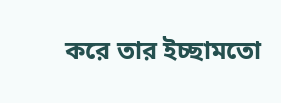করে তার ইচ্ছামতো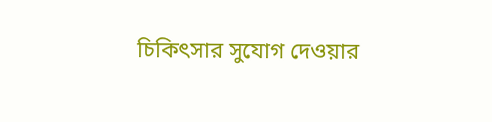চিকিৎসার সুযোগ দেওয়ার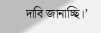দাবি জানাচ্ছি।’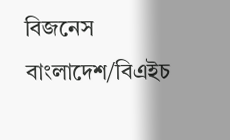বিজনেস বাংলাদেশ/বিএইচ